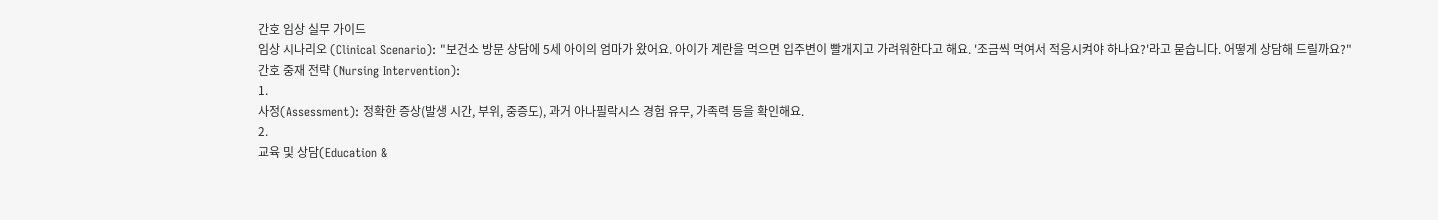간호 임상 실무 가이드
임상 시나리오 (Clinical Scenario): "보건소 방문 상담에 5세 아이의 엄마가 왔어요. 아이가 계란을 먹으면 입주변이 빨개지고 가려워한다고 해요. '조금씩 먹여서 적응시켜야 하나요?'라고 묻습니다. 어떻게 상담해 드릴까요?"
간호 중재 전략 (Nursing Intervention):
1.
사정(Assessment): 정확한 증상(발생 시간, 부위, 중증도), 과거 아나필락시스 경험 유무, 가족력 등을 확인해요.
2.
교육 및 상담(Education &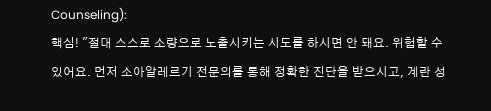Counseling):
핵심! "절대 스스로 소량으로 노출시키는 시도를 하시면 안 돼요. 위험할 수 있어요. 먼저 소아알레르기 전문의를 통해 정확한 진단을 받으시고, 계란 성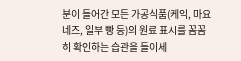분이 들어간 모든 가공식품(케익, 마요네즈, 일부 빵 등)의 원료 표시를 꼼꼼히 확인하는 습관을 들이세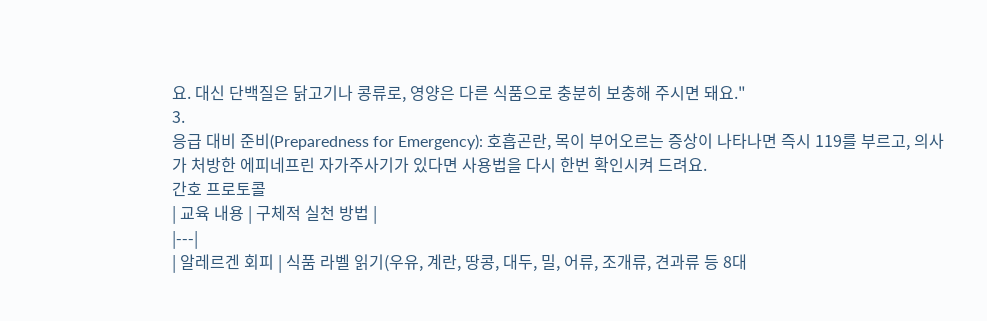요. 대신 단백질은 닭고기나 콩류로, 영양은 다른 식품으로 충분히 보충해 주시면 돼요."
3.
응급 대비 준비(Preparedness for Emergency): 호흡곤란, 목이 부어오르는 증상이 나타나면 즉시 119를 부르고, 의사가 처방한 에피네프린 자가주사기가 있다면 사용법을 다시 한번 확인시켜 드려요.
간호 프로토콜
| 교육 내용 | 구체적 실천 방법 |
|---|
| 알레르겐 회피 | 식품 라벨 읽기(우유, 계란, 땅콩, 대두, 밀, 어류, 조개류, 견과류 등 8대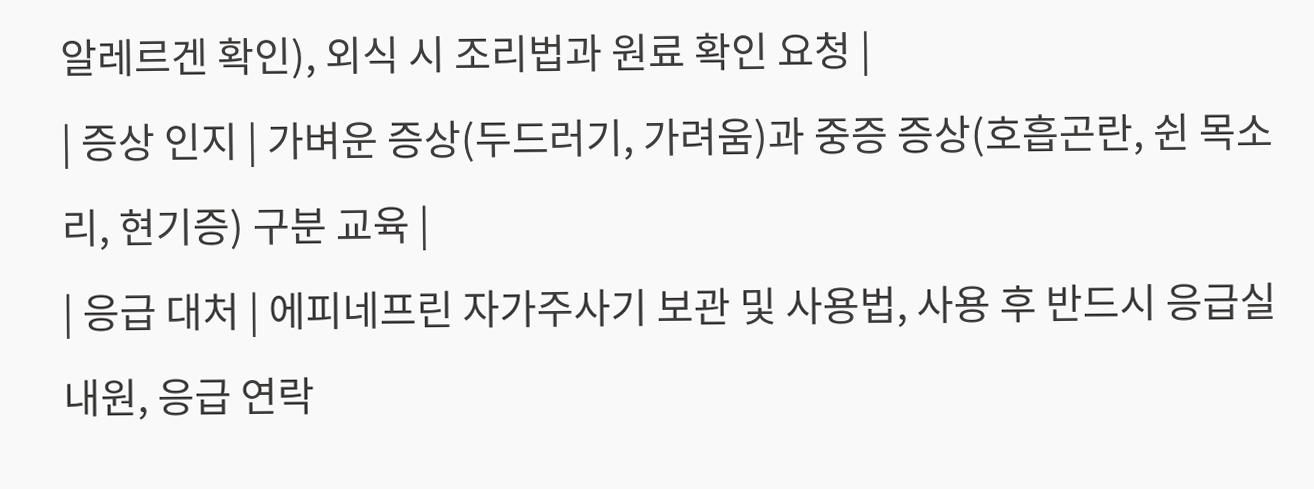알레르겐 확인), 외식 시 조리법과 원료 확인 요청 |
| 증상 인지 | 가벼운 증상(두드러기, 가려움)과 중증 증상(호흡곤란, 쉰 목소리, 현기증) 구분 교육 |
| 응급 대처 | 에피네프린 자가주사기 보관 및 사용법, 사용 후 반드시 응급실 내원, 응급 연락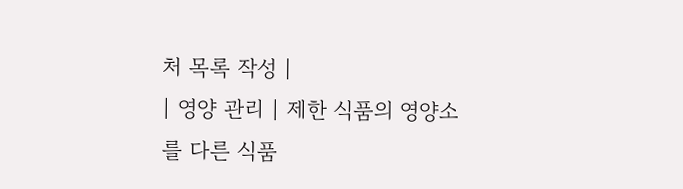처 목록 작성 |
| 영양 관리 | 제한 식품의 영양소를 다른 식품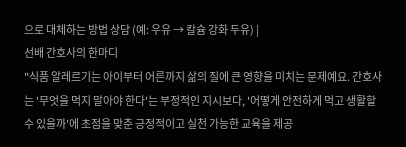으로 대체하는 방법 상담 (예: 우유 → 칼슘 강화 두유) |
선배 간호사의 한마디
"식품 알레르기는 아이부터 어른까지 삶의 질에 큰 영향을 미치는 문제예요. 간호사는 '무엇을 먹지 말아야 한다'는 부정적인 지시보다, '어떻게 안전하게 먹고 생활할 수 있을까'에 초점을 맞춘 긍정적이고 실천 가능한 교육을 제공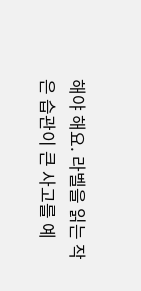해야 해요. 라벨을 읽는 작은 습관이 큰 사고를 예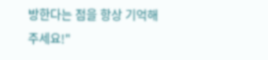방한다는 점을 항상 기억해 주세요!"